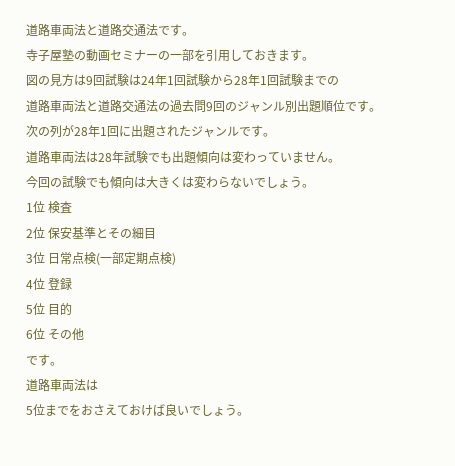道路車両法と道路交通法です。
寺子屋塾の動画セミナーの一部を引用しておきます。
図の見方は9回試験は24年1回試験から28年1回試験までの
道路車両法と道路交通法の過去問9回のジャンル別出題順位です。
次の列が28年1回に出題されたジャンルです。
道路車両法は28年試験でも出題傾向は変わっていません。
今回の試験でも傾向は大きくは変わらないでしょう。
1位 検査
2位 保安基準とその細目
3位 日常点検(一部定期点検)
4位 登録
5位 目的
6位 その他
です。
道路車両法は
5位までをおさえておけば良いでしょう。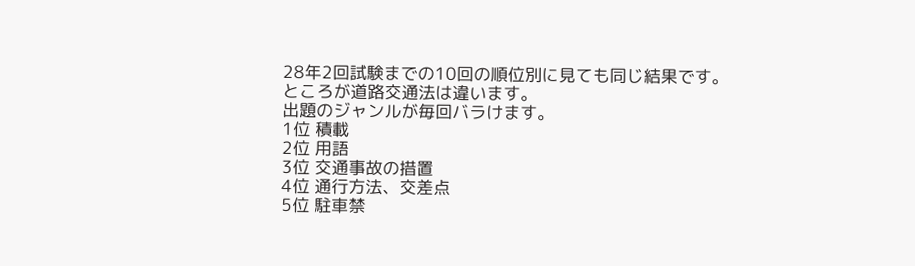28年2回試験までの10回の順位別に見ても同じ結果です。
ところが道路交通法は違います。
出題のジャンルが毎回バラけます。
1位 積載
2位 用語
3位 交通事故の措置
4位 通行方法、交差点
5位 駐車禁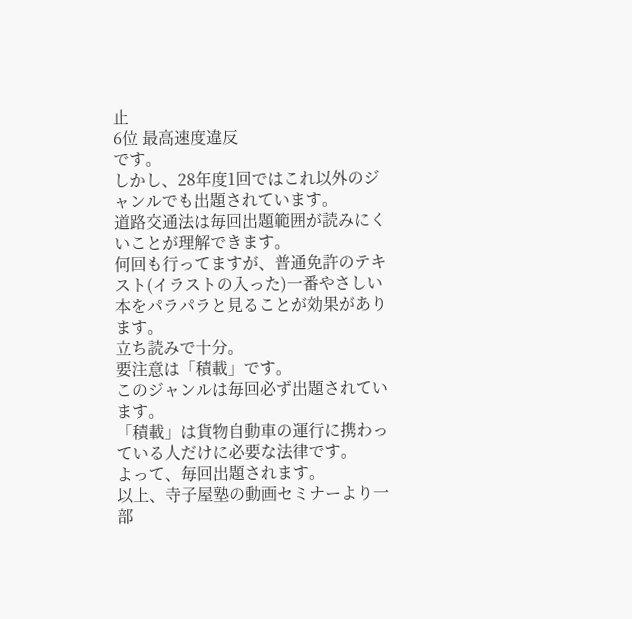止
6位 最高速度違反
です。
しかし、28年度1回ではこれ以外のジャンルでも出題されています。
道路交通法は毎回出題範囲が読みにくいことが理解できます。
何回も行ってますが、普通免許のテキスト(イラストの入った)一番やさしい本をパラパラと見ることが効果があります。
立ち読みで十分。
要注意は「積載」です。
このジャンルは毎回必ず出題されています。
「積載」は貨物自動車の運行に携わっている人だけに必要な法律です。
よって、毎回出題されます。
以上、寺子屋塾の動画セミナーより一部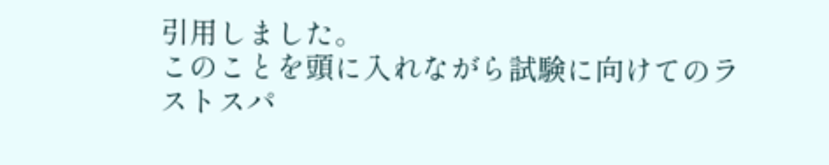引用しました。
このことを頭に入れながら試験に向けてのラストスパ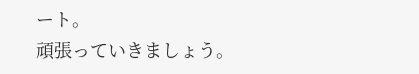ート。
頑張っていきましょう。